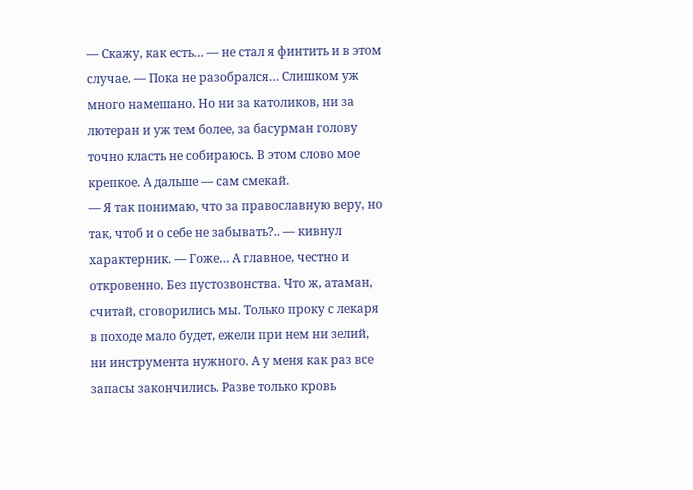— Скажу, как есть… — не стал я финтить и в этом случае. — Пока не разобрался… Слишком уж много намешано. Но ни за католиков, ни за лютеран и уж тем более, за басурман голову точно класть не собираюсь. В этом слово мое крепкое. А дальше — сам смекай.
— Я так понимаю, что за православную веру, но так, чтоб и о себе не забывать?.. — кивнул характерник. — Гоже… А главное, честно и откровенно. Без пустозвонства. Что ж, атаман, считай, сговорились мы. Только проку с лекаря в походе мало будет, ежели при нем ни зелий, ни инструмента нужного. А у меня как раз все запасы закончились. Разве только кровь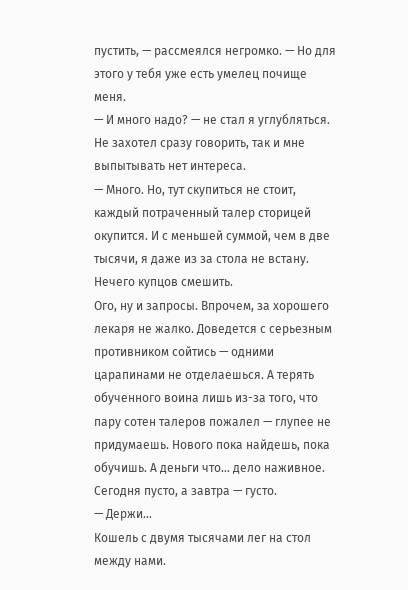пустить, — рассмеялся негромко. — Но для этого у тебя уже есть умелец почище меня.
— И много надо? — не стал я углубляться. Не захотел сразу говорить, так и мне выпытывать нет интереса.
— Много. Но, тут скупиться не стоит, каждый потраченный талер сторицей окупится. И с меньшей суммой, чем в две тысячи, я даже из за стола не встану. Нечего купцов смешить.
Ого, ну и запросы. Впрочем, за хорошего лекаря не жалко. Доведется с серьезным противником сойтись — одними царапинами не отделаешься. А терять обученного воина лишь из-за того, что пару сотен талеров пожалел — глупее не придумаешь. Нового пока найдешь, пока обучишь. А деньги что… дело наживное. Сегодня пусто, а завтра — густо.
— Держи…
Кошель с двумя тысячами лег на стол между нами.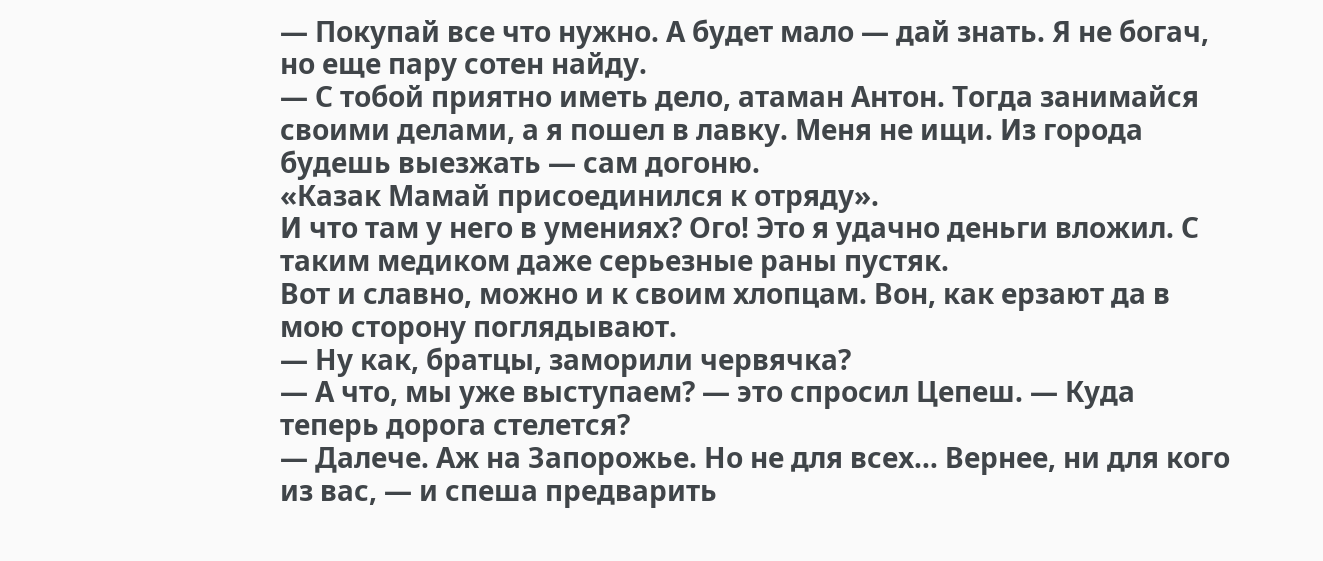— Покупай все что нужно. А будет мало — дай знать. Я не богач, но еще пару сотен найду.
— С тобой приятно иметь дело, атаман Антон. Тогда занимайся своими делами, а я пошел в лавку. Меня не ищи. Из города будешь выезжать — сам догоню.
«Казак Мамай присоединился к отряду».
И что там у него в умениях? Ого! Это я удачно деньги вложил. С таким медиком даже серьезные раны пустяк.
Вот и славно, можно и к своим хлопцам. Вон, как ерзают да в мою сторону поглядывают.
— Ну как, братцы, заморили червячка?
— А что, мы уже выступаем? — это спросил Цепеш. — Куда теперь дорога стелется?
— Далече. Аж на Запорожье. Но не для всех… Вернее, ни для кого из вас, — и спеша предварить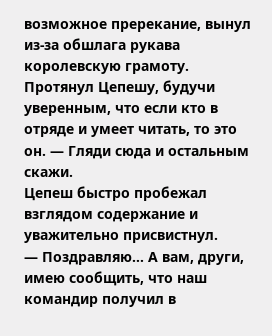возможное пререкание, вынул из-за обшлага рукава королевскую грамоту. Протянул Цепешу, будучи уверенным, что если кто в отряде и умеет читать, то это он. — Гляди сюда и остальным скажи.
Цепеш быстро пробежал взглядом содержание и уважительно присвистнул.
— Поздравляю… А вам, други, имею сообщить, что наш командир получил в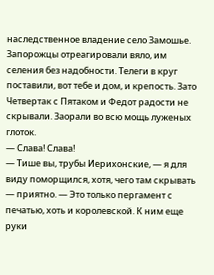наследственное владение село Замошье.
Запорожцы отреагировали вяло, им селения без надобности. Телеги в круг поставили, вот тебе и дом, и крепость. Зато Четвертак с Пятаком и Федот радости не скрывали. Заорали во всю мощь луженых глоток.
— Слава! Слава!
— Тише вы, трубы Иерихонские, — я для виду поморщился, хотя, чего там скрывать — приятно. — Это только пергамент с печатью, хоть и королевской. К ним еще руки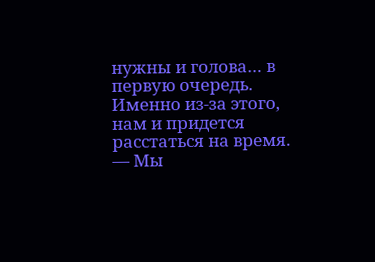нужны и голова… в первую очередь. Именно из-за этого, нам и придется расстаться на время.
— Мы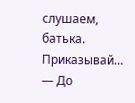слушаем, батька. Приказывай…
— До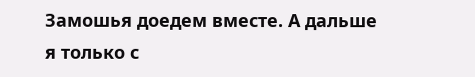Замошья доедем вместе. А дальше я только с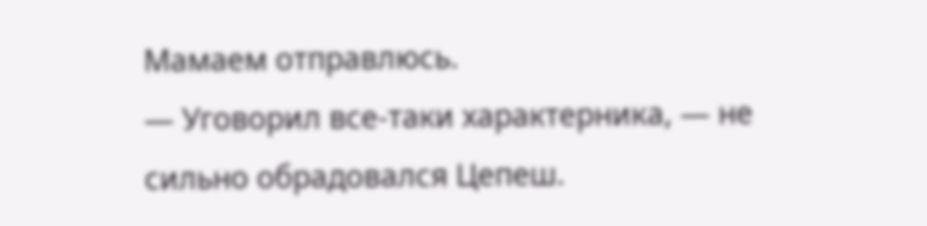Мамаем отправлюсь.
— Уговорил все-таки характерника, — не сильно обрадовался Цепеш.